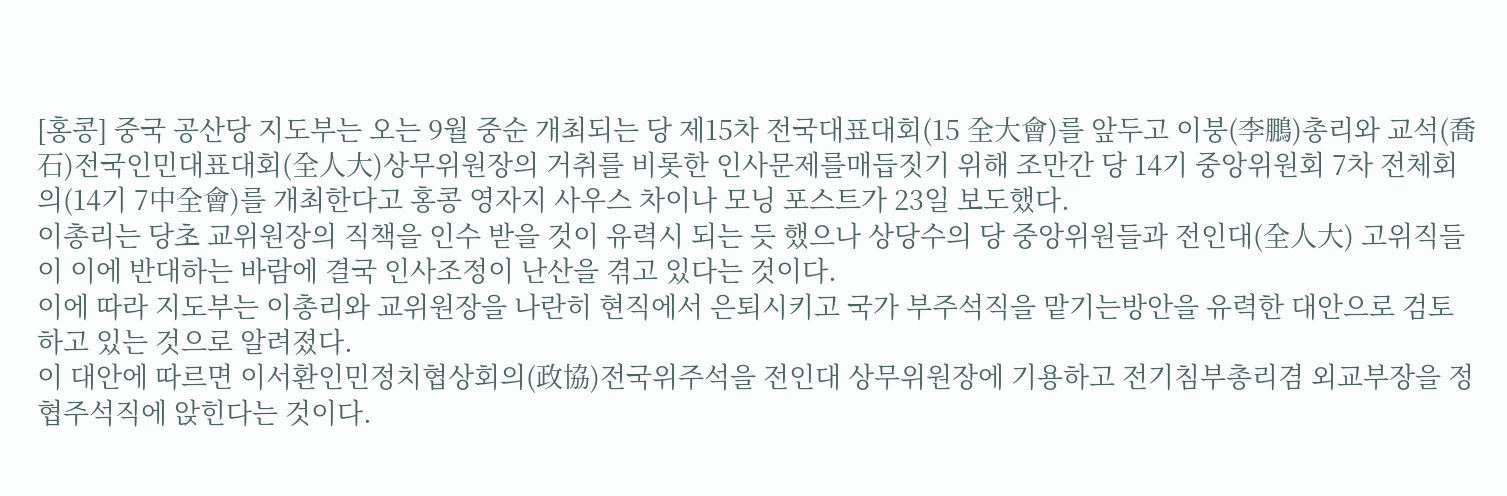[홍콩] 중국 공산당 지도부는 오는 9월 중순 개최되는 당 제15차 전국대표대회(15 全大會)를 앞두고 이붕(李鵬)총리와 교석(喬石)전국인민대표대회(全人大)상무위원장의 거취를 비롯한 인사문제를매듭짓기 위해 조만간 당 14기 중앙위원회 7차 전체회의(14기 7中全會)를 개최한다고 홍콩 영자지 사우스 차이나 모닝 포스트가 23일 보도했다.
이총리는 당초 교위원장의 직책을 인수 받을 것이 유력시 되는 듯 했으나 상당수의 당 중앙위원들과 전인대(全人大) 고위직들이 이에 반대하는 바람에 결국 인사조정이 난산을 겪고 있다는 것이다.
이에 따라 지도부는 이총리와 교위원장을 나란히 현직에서 은퇴시키고 국가 부주석직을 맡기는방안을 유력한 대안으로 검토하고 있는 것으로 알려졌다.
이 대안에 따르면 이서환인민정치협상회의(政協)전국위주석을 전인대 상무위원장에 기용하고 전기침부총리겸 외교부장을 정협주석직에 앉힌다는 것이다.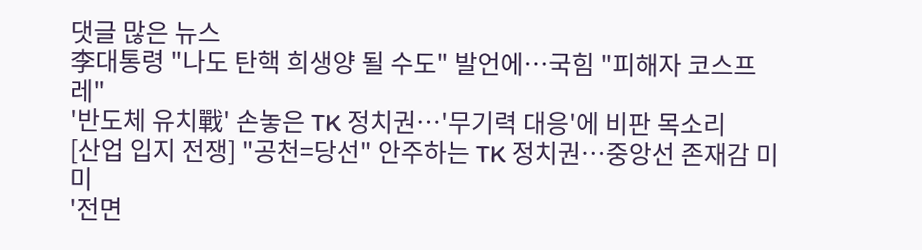댓글 많은 뉴스
李대통령 "나도 탄핵 희생양 될 수도" 발언에…국힘 "피해자 코스프레"
'반도체 유치戰' 손놓은 TK 정치권…'무기력 대응'에 비판 목소리
[산업 입지 전쟁] "공천=당선" 안주하는 TK 정치권…중앙선 존재감 미미
'전면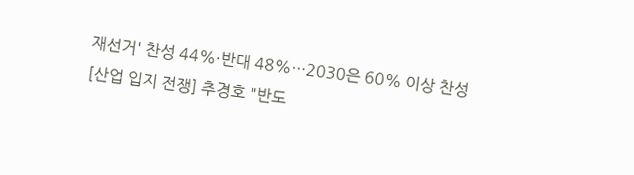재선거' 찬성 44%·반대 48%…2030은 60% 이상 찬성
[산업 입지 전쟁] 추경호 "반도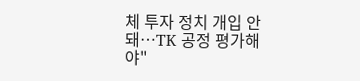체 투자 정치 개입 안 돼…TK 공정 평가해야"